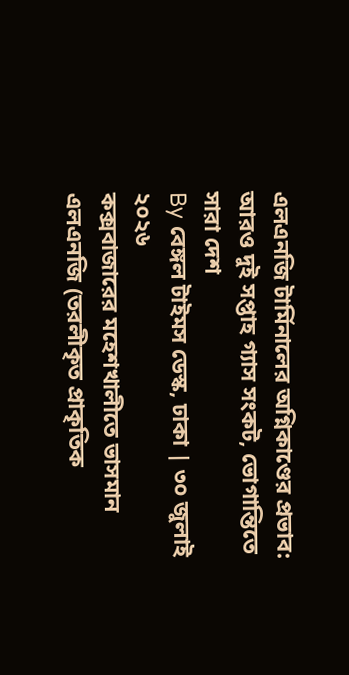এলএনজি টার্মিনালের অগ্নিকাণ্ডের প্রভাব: আরও দুই সপ্তাহ গ্যাস সংকট, ভোগান্তিতে সারা দেশ
By বেঙ্গল টাইমস ডেস্ক, ঢাকা | ৩০ জুলাই ২০২৬
কক্সবাজারের মহেশখালীতে ভাসমান এলএনজি (তরলীকৃত প্রাকৃতিক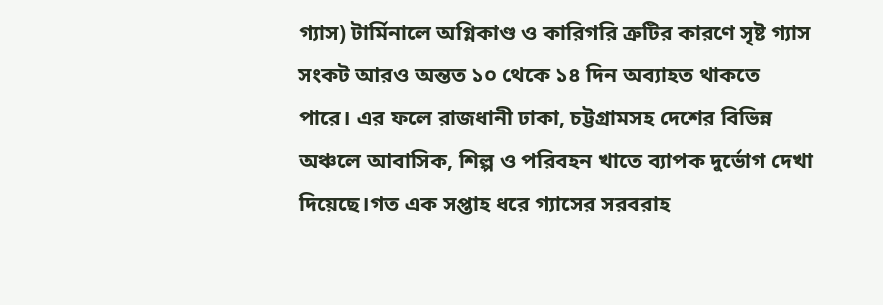গ্যাস) টার্মিনালে অগ্নিকাণ্ড ও কারিগরি ত্রুটির কারণে সৃষ্ট গ্যাস সংকট আরও অন্তত ১০ থেকে ১৪ দিন অব্যাহত থাকতে পারে। এর ফলে রাজধানী ঢাকা, চট্টগ্রামসহ দেশের বিভিন্ন অঞ্চলে আবাসিক, শিল্প ও পরিবহন খাতে ব্যাপক দুর্ভোগ দেখা দিয়েছে।গত এক সপ্তাহ ধরে গ্যাসের সরবরাহ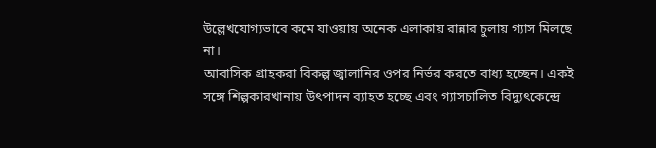উল্লেখযোগ্যভাবে কমে যাওয়ায় অনেক এলাকায় রান্নার চুলায় গ্যাস মিলছে না।
আবাসিক গ্রাহকরা বিকল্প জ্বালানির ওপর নির্ভর করতে বাধ্য হচ্ছেন। একই সঙ্গে শিল্পকারখানায় উৎপাদন ব্যাহত হচ্ছে এবং গ্যাসচালিত বিদ্যুৎকেন্দ্রে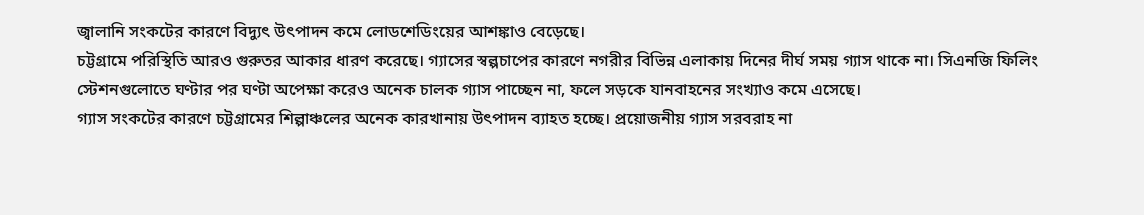জ্বালানি সংকটের কারণে বিদ্যুৎ উৎপাদন কমে লোডশেডিংয়ের আশঙ্কাও বেড়েছে।
চট্টগ্রামে পরিস্থিতি আরও গুরুতর আকার ধারণ করেছে। গ্যাসের স্বল্পচাপের কারণে নগরীর বিভিন্ন এলাকায় দিনের দীর্ঘ সময় গ্যাস থাকে না। সিএনজি ফিলিং স্টেশনগুলোতে ঘণ্টার পর ঘণ্টা অপেক্ষা করেও অনেক চালক গ্যাস পাচ্ছেন না, ফলে সড়কে যানবাহনের সংখ্যাও কমে এসেছে।
গ্যাস সংকটের কারণে চট্টগ্রামের শিল্পাঞ্চলের অনেক কারখানায় উৎপাদন ব্যাহত হচ্ছে। প্রয়োজনীয় গ্যাস সরবরাহ না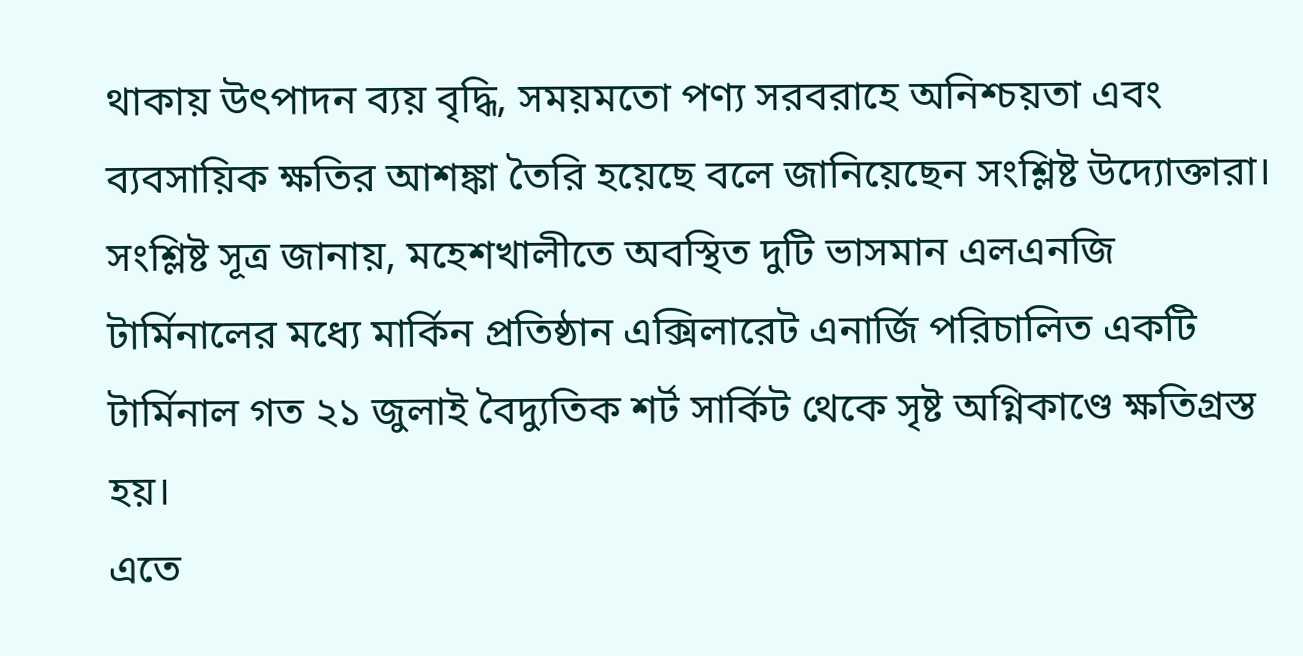থাকায় উৎপাদন ব্যয় বৃদ্ধি, সময়মতো পণ্য সরবরাহে অনিশ্চয়তা এবং ব্যবসায়িক ক্ষতির আশঙ্কা তৈরি হয়েছে বলে জানিয়েছেন সংশ্লিষ্ট উদ্যোক্তারা।
সংশ্লিষ্ট সূত্র জানায়, মহেশখালীতে অবস্থিত দুটি ভাসমান এলএনজি টার্মিনালের মধ্যে মার্কিন প্রতিষ্ঠান এক্সিলারেট এনার্জি পরিচালিত একটি টার্মিনাল গত ২১ জুলাই বৈদ্যুতিক শর্ট সার্কিট থেকে সৃষ্ট অগ্নিকাণ্ডে ক্ষতিগ্রস্ত হয়।
এতে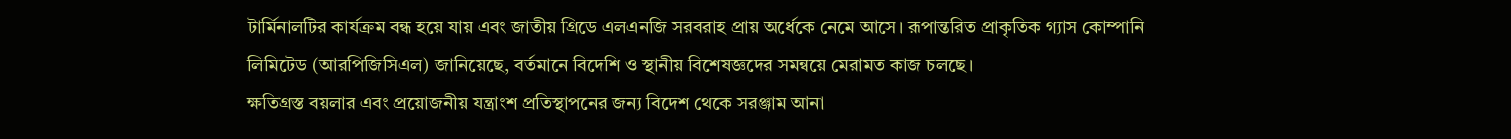টার্মিনালটির কার্যক্রম বন্ধ হয়ে যায় এবং জাতীয় গ্রিডে এলএনজি সরবরাহ প্রায় অর্ধেকে নেমে আসে। রূপান্তরিত প্রাকৃতিক গ্যাস কোম্পানি লিমিটেড (আরপিজিসিএল) জানিয়েছে, বর্তমানে বিদেশি ও স্থানীয় বিশেষজ্ঞদের সমন্বয়ে মেরামত কাজ চলছে।
ক্ষতিগ্রস্ত বয়লার এবং প্রয়োজনীয় যন্ত্রাংশ প্রতিস্থাপনের জন্য বিদেশ থেকে সরঞ্জাম আনা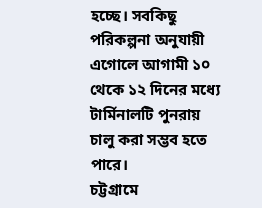হচ্ছে। সবকিছু পরিকল্পনা অনুযায়ী এগোলে আগামী ১০ থেকে ১২ দিনের মধ্যে টার্মিনালটি পুনরায় চালু করা সম্ভব হতে পারে।
চট্টগ্রামে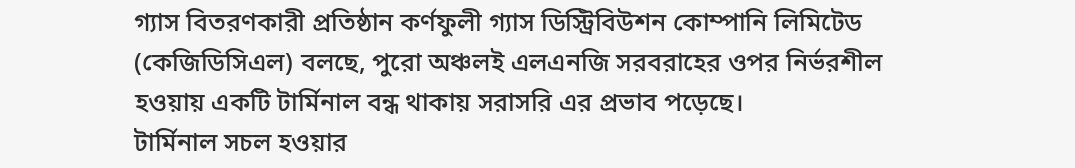গ্যাস বিতরণকারী প্রতিষ্ঠান কর্ণফুলী গ্যাস ডিস্ট্রিবিউশন কোম্পানি লিমিটেড (কেজিডিসিএল) বলছে, পুরো অঞ্চলই এলএনজি সরবরাহের ওপর নির্ভরশীল হওয়ায় একটি টার্মিনাল বন্ধ থাকায় সরাসরি এর প্রভাব পড়েছে।
টার্মিনাল সচল হওয়ার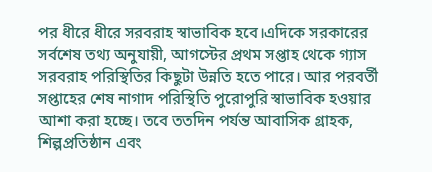পর ধীরে ধীরে সরবরাহ স্বাভাবিক হবে।এদিকে সরকারের সর্বশেষ তথ্য অনুযায়ী, আগস্টের প্রথম সপ্তাহ থেকে গ্যাস সরবরাহ পরিস্থিতির কিছুটা উন্নতি হতে পারে। আর পরবর্তী সপ্তাহের শেষ নাগাদ পরিস্থিতি পুরোপুরি স্বাভাবিক হওয়ার আশা করা হচ্ছে। তবে ততদিন পর্যন্ত আবাসিক গ্রাহক, শিল্পপ্রতিষ্ঠান এবং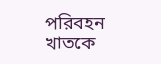পরিবহন খাতকে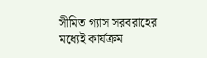সীমিত গ্যাস সরবরাহের মধ্যেই কার্যক্রম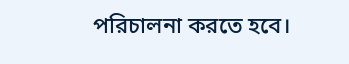পরিচালনা করতে হবে।